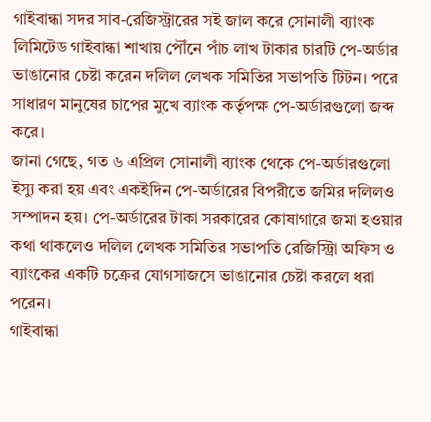গাইবান্ধা সদর সাব-রেজিস্ট্রারের সই জাল করে সোনালী ব্যাংক লিমিটেড গাইবান্ধা শাখায় পৌঁনে পাঁচ লাখ টাকার চারটি পে-অর্ডার ভাঙানোর চেষ্টা করেন দলিল লেখক সমিতির সভাপতি টিটন। পরে সাধারণ মানুষের চাপের মুখে ব্যাংক কর্তৃপক্ষ পে-অর্ডারগুলো জব্দ করে।
জানা গেছে, গত ৬ এপ্রিল সোনালী ব্যাংক থেকে পে-অর্ডারগুলো ইস্যু করা হয় এবং একইদিন পে-অর্ডারের বিপরীতে জমির দলিলও সম্পাদন হয়। পে-অর্ডারের টাকা সরকারের কোষাগারে জমা হওয়ার কথা থাকলেও দলিল লেখক সমিতির সভাপতি রেজিস্ট্রিা অফিস ও ব্যাংকের একটি চক্রের যোগসাজসে ভাঙানোর চেষ্টা করলে ধরা পরেন।
গাইবান্ধা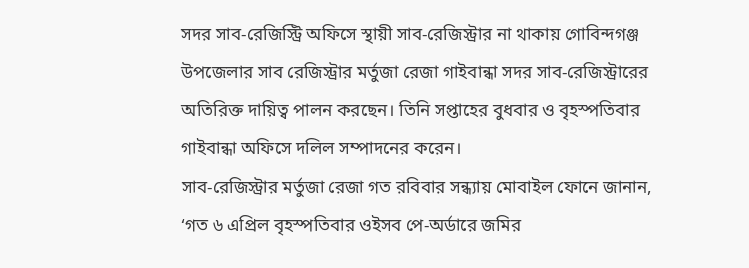সদর সাব-রেজিস্ট্রি অফিসে স্থায়ী সাব-রেজিস্ট্রার না থাকায় গোবিন্দগঞ্জ উপজেলার সাব রেজিস্ট্রার মর্তুজা রেজা গাইবান্ধা সদর সাব-রেজিস্ট্রারের অতিরিক্ত দায়িত্ব পালন করছেন। তিনি সপ্তাহের বুধবার ও বৃহস্পতিবার গাইবান্ধা অফিসে দলিল সম্পাদনের করেন।
সাব-রেজিস্ট্রার মর্তুজা রেজা গত রবিবার সন্ধ্যায় মোবাইল ফোনে জানান, ‘গত ৬ এপ্রিল বৃহস্পতিবার ওইসব পে-অর্ডারে জমির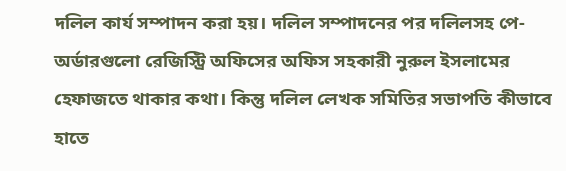দলিল কার্য সম্পাদন করা হয়। দলিল সম্পাদনের পর দলিলসহ পে-অর্ডারগুলো রেজিস্ট্রি অফিসের অফিস সহকারী নুরুল ইসলামের হেফাজতে থাকার কথা। কিন্তু দলিল লেখক সমিতির সভাপতি কীভাবে হাতে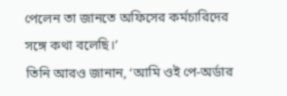পেলেন তা জানতে অফিসের কর্মচারিদের সঙ্গে কথা বলেছি।’
তিনি আরও জানান, ‘আমি ওই পে-অর্ডার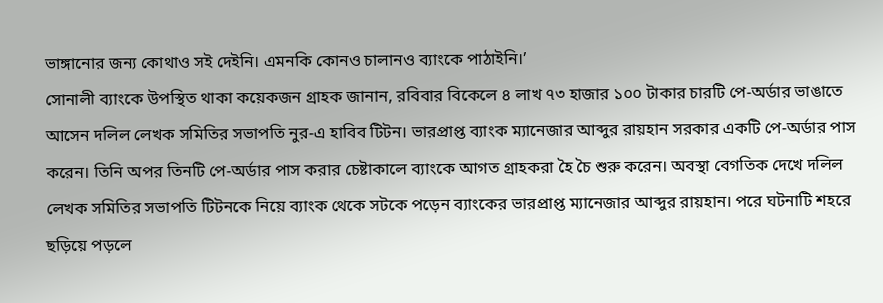ভাঙ্গানোর জন্য কোথাও সই দেইনি। এমনকি কোনও চালানও ব্যাংকে পাঠাইনি।’
সোনালী ব্যাংকে উপস্থিত থাকা কয়েকজন গ্রাহক জানান, রবিবার বিকেলে ৪ লাখ ৭৩ হাজার ১০০ টাকার চারটি পে-অর্ডার ভাঙাতে আসেন দলিল লেখক সমিতির সভাপতি নুর-এ হাবিব টিটন। ভারপ্রাপ্ত ব্যাংক ম্যানেজার আব্দুর রায়হান সরকার একটি পে-অর্ডার পাস করেন। তিনি অপর তিনটি পে-অর্ডার পাস করার চেষ্টাকালে ব্যাংকে আগত গ্রাহকরা হৈ চৈ শুরু করেন। অবস্থা বেগতিক দেখে দলিল লেখক সমিতির সভাপতি টিটনকে নিয়ে ব্যাংক থেকে সটকে পড়েন ব্যাংকের ভারপ্রাপ্ত ম্যানেজার আব্দুর রায়হান। পরে ঘটনাটি শহরে ছড়িয়ে পড়লে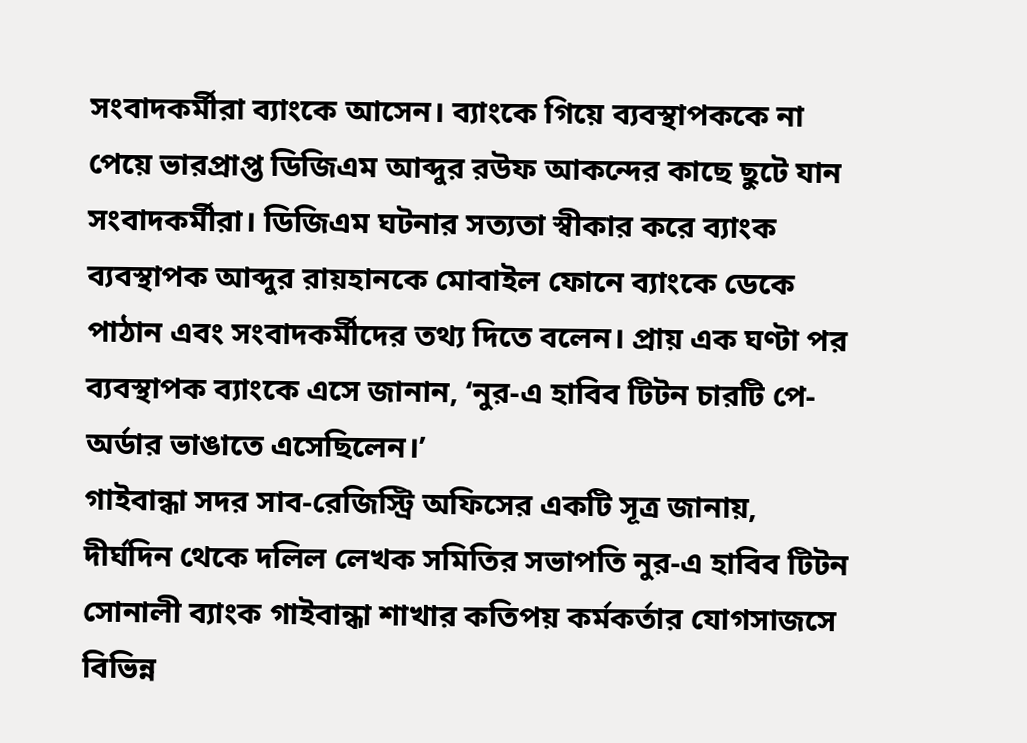সংবাদকর্মীরা ব্যাংকে আসেন। ব্যাংকে গিয়ে ব্যবস্থাপককে না পেয়ে ভারপ্রাপ্ত ডিজিএম আব্দুর রউফ আকন্দের কাছে ছুটে যান সংবাদকর্মীরা। ডিজিএম ঘটনার সত্যতা স্বীকার করে ব্যাংক ব্যবস্থাপক আব্দুর রায়হানকে মোবাইল ফোনে ব্যাংকে ডেকে পাঠান এবং সংবাদকর্মীদের তথ্য দিতে বলেন। প্রায় এক ঘণ্টা পর ব্যবস্থাপক ব্যাংকে এসে জানান, ‘নুর-এ হাবিব টিটন চারটি পে-অর্ডার ভাঙাতে এসেছিলেন।’
গাইবান্ধা সদর সাব-রেজিস্ট্রি অফিসের একটি সূত্র জানায়, দীর্ঘদিন থেকে দলিল লেখক সমিতির সভাপতি নুর-এ হাবিব টিটন সোনালী ব্যাংক গাইবান্ধা শাখার কতিপয় কর্মকর্তার যোগসাজসে বিভিন্ন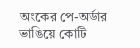অংকের পে-অর্ডার ভাঙিয়ে কোটি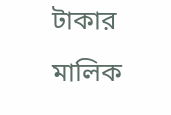টাকার মালিক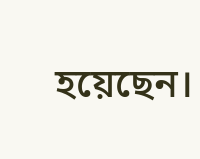হয়েছেন।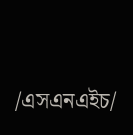/এসএনএইচ/